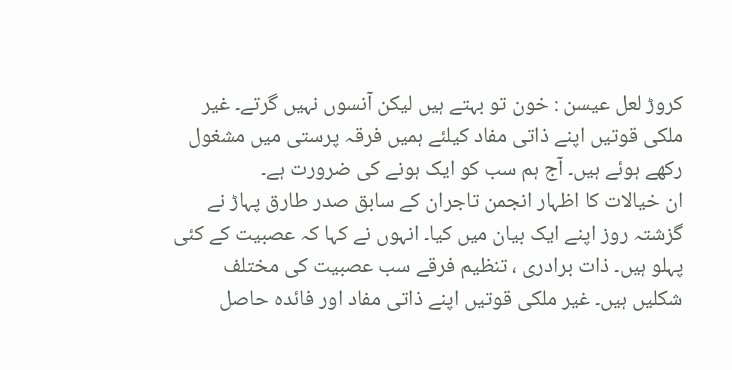کروڑ لعل عیسن : خون تو بہتے ہیں لیکن آنسوں نہیں گرتے۔ غیر ملکی قوتیں اپنے ذاتی مفاد کیلئے ہمیں فرقہ پرستی میں مشغول رکھے ہوئے ہیں۔ آج ہم سب کو ایک ہونے کی ضرورت ہے۔
ان خیالات کا اظہار انجمن تاجران کے سابق صدر طارق پہاڑ نے گزشتہ روز اپنے ایک بیان میں کیا۔ انہوں نے کہا کہ عصبیت کے کئی پہلو ہیں۔ ذات برادری ، تنظیم فرقے سب عصبیت کی مختلف شکلیں ہیں۔ غیر ملکی قوتیں اپنے ذاتی مفاد اور فائدہ حاصل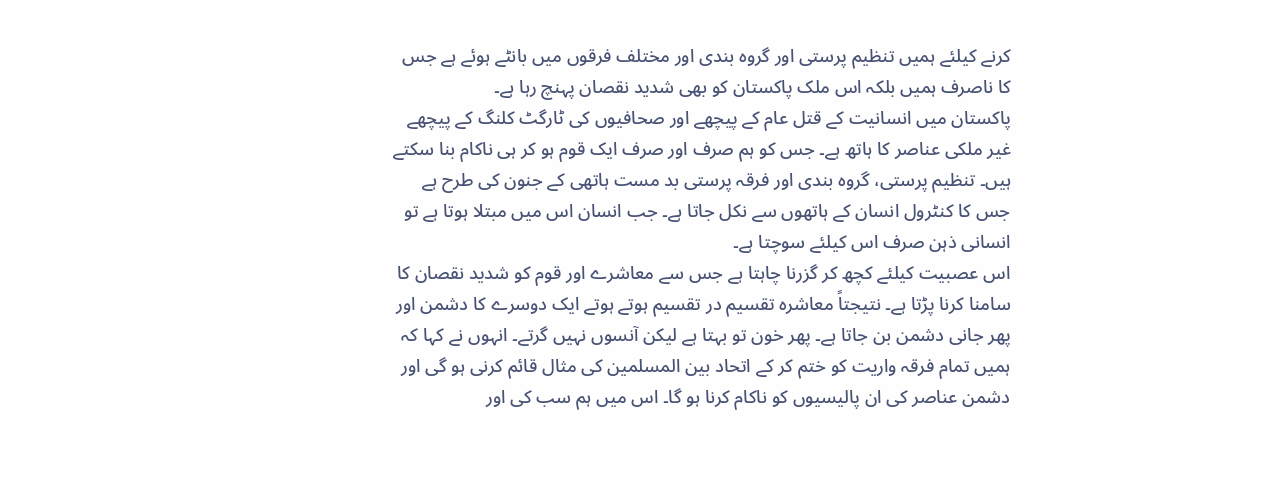کرنے کیلئے ہمیں تنظیم پرستی اور گروہ بندی اور مختلف فرقوں میں بانٹے ہوئے ہے جس کا ناصرف ہمیں بلکہ اس ملک پاکستان کو بھی شدید نقصان پہنچ رہا ہے۔
پاکستان میں انسانیت کے قتل عام کے پیچھے اور صحافیوں کی ٹارگٹ کلنگ کے پیچھے غیر ملکی عناصر کا ہاتھ ہے۔ جس کو ہم صرف اور صرف ایک قوم ہو کر ہی ناکام بنا سکتے ہیں۔ تنظیم پرستی، گروہ بندی اور فرقہ پرستی بد مست ہاتھی کے جنون کی طرح ہے جس کا کنٹرول انسان کے ہاتھوں سے نکل جاتا ہے۔ جب انسان اس میں مبتلا ہوتا ہے تو انسانی ذہن صرف اس کیلئے سوچتا ہے۔
اس عصبیت کیلئے کچھ کر گزرنا چاہتا ہے جس سے معاشرے اور قوم کو شدید نقصان کا سامنا کرنا پڑتا ہے۔ نتیجتاً معاشرہ تقسیم در تقسیم ہوتے ہوتے ایک دوسرے کا دشمن اور پھر جانی دشمن بن جاتا ہے۔ پھر خون تو بہتا ہے لیکن آنسوں نہیں گرتے۔ انہوں نے کہا کہ ہمیں تمام فرقہ واریت کو ختم کر کے اتحاد بین المسلمین کی مثال قائم کرنی ہو گی اور دشمن عناصر کی ان پالیسیوں کو ناکام کرنا ہو گا۔ اس میں ہم سب کی اور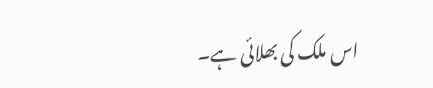اس ملک کی بھلائی ہے۔